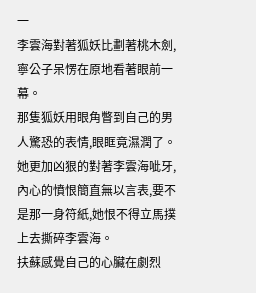一
李雲海對著狐妖比劃著桃木劍,寧公子呆愣在原地看著眼前一幕。
那隻狐妖用眼角瞥到自己的男人驚恐的表情,眼眶竟濕潤了。她更加凶狠的對著李雲海呲牙,內心的憤恨簡直無以言表,要不是那一身符紙,她恨不得立馬撲上去撕碎李雲海。
扶蘇感覺自己的心臟在劇烈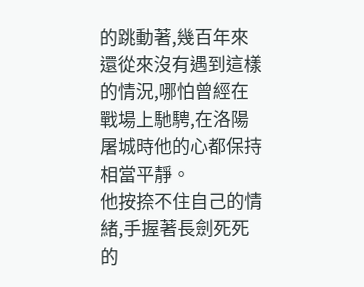的跳動著,幾百年來還從來沒有遇到這樣的情況,哪怕曾經在戰場上馳騁,在洛陽屠城時他的心都保持相當平靜。
他按捺不住自己的情緒,手握著長劍死死的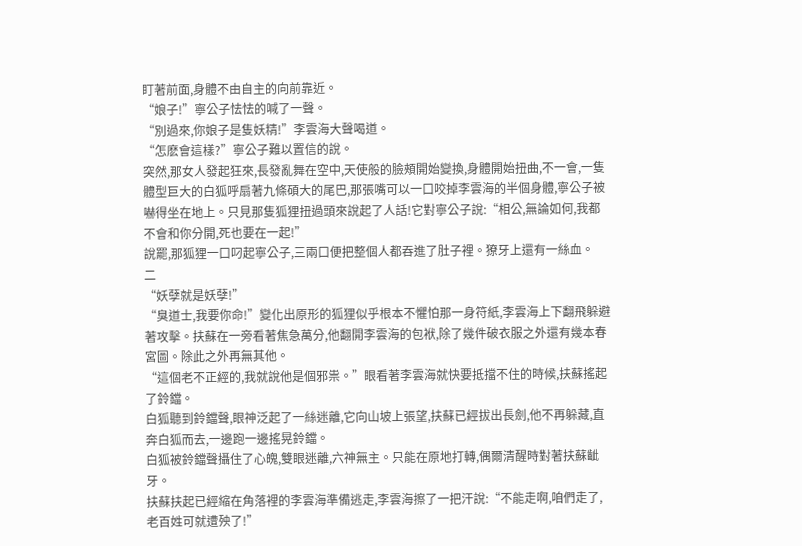盯著前面,身體不由自主的向前靠近。
“娘子!”寧公子怯怯的喊了一聲。
“別過來,你娘子是隻妖精!”李雲海大聲喝道。
“怎麽會這樣?”寧公子難以置信的說。
突然,那女人發起狂來,長發亂舞在空中,天使般的臉頰開始變換,身體開始扭曲,不一會,一隻體型巨大的白狐呼扇著九條碩大的尾巴,那張嘴可以一口咬掉李雲海的半個身體,寧公子被嚇得坐在地上。只見那隻狐狸扭過頭來說起了人話!它對寧公子說:“相公,無論如何,我都不會和你分開,死也要在一起!”
說罷,那狐狸一口叼起寧公子,三兩口便把整個人都吞進了肚子裡。獠牙上還有一絲血。
二
“妖孽就是妖孽!”
“臭道士,我要你命!”變化出原形的狐狸似乎根本不懼怕那一身符紙,李雲海上下翻飛躲避著攻擊。扶蘇在一旁看著焦急萬分,他翻開李雲海的包袱,除了幾件破衣服之外還有幾本春宮圖。除此之外再無其他。
“這個老不正經的,我就說他是個邪祟。”眼看著李雲海就快要抵擋不住的時候,扶蘇搖起了鈴鐺。
白狐聽到鈴鐺聲,眼神泛起了一絲迷離,它向山坡上張望,扶蘇已經拔出長劍,他不再躲藏,直奔白狐而去,一邊跑一邊搖晃鈴鐺。
白狐被鈴鐺聲攝住了心魄,雙眼迷離,六神無主。只能在原地打轉,偶爾清醒時對著扶蘇齜牙。
扶蘇扶起已經縮在角落裡的李雲海準備逃走,李雲海擦了一把汗說:“不能走啊,咱們走了,老百姓可就遭殃了!”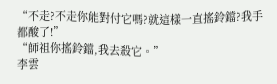“不走?不走你能對付它嗎?就這樣一直搖鈴鐺?我手都酸了!”
“師祖你搖鈴鐺,我去殺它。”
李雲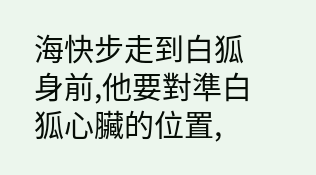海快步走到白狐身前,他要對準白狐心臟的位置,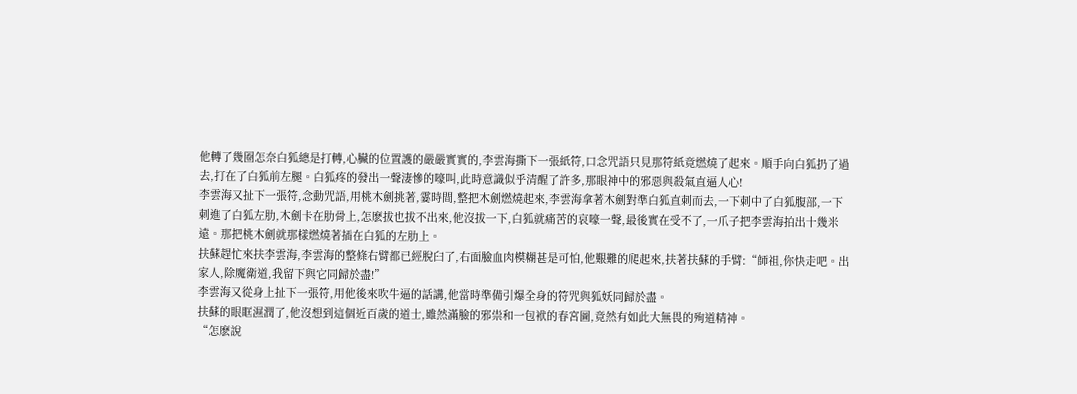他轉了幾圈怎奈白狐總是打轉,心臟的位置護的嚴嚴實實的,李雲海撕下一張紙符,口念咒語只見那符紙竟燃燒了起來。順手向白狐扔了過去,打在了白狐前左腿。白狐疼的發出一聲淒慘的嚎叫,此時意識似乎清醒了許多,那眼神中的邪惡與殺氣直逼人心!
李雲海又扯下一張符,念動咒語,用桃木劍挑著,霎時間,整把木劍燃燒起來,李雲海拿著木劍對準白狐直刺而去,一下刺中了白狐腹部,一下刺進了白狐左肋,木劍卡在肋骨上,怎麽拔也拔不出來,他沒拔一下,白狐就痛苦的哀嚎一聲,最後實在受不了,一爪子把李雲海拍出十幾米遠。那把桃木劍就那樣燃燒著插在白狐的左肋上。
扶蘇趕忙來扶李雲海,李雲海的整條右臂都已經脫臼了,右面臉血肉模糊甚是可怕,他艱難的爬起來,扶著扶蘇的手臂:“師祖,你快走吧。出家人,除魔衛道,我留下與它同歸於盡!”
李雲海又從身上扯下一張符,用他後來吹牛逼的話講,他當時準備引爆全身的符咒與狐妖同歸於盡。
扶蘇的眼眶濕潤了,他沒想到這個近百歲的道士,雖然滿臉的邪祟和一包袱的春宮圖,竟然有如此大無畏的殉道精神。
“怎麽說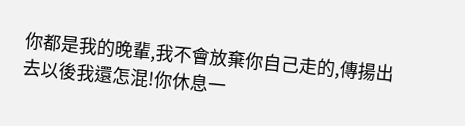你都是我的晚輩,我不會放棄你自己走的,傳揚出去以後我還怎混!你休息一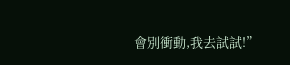會別衝動,我去試試!”